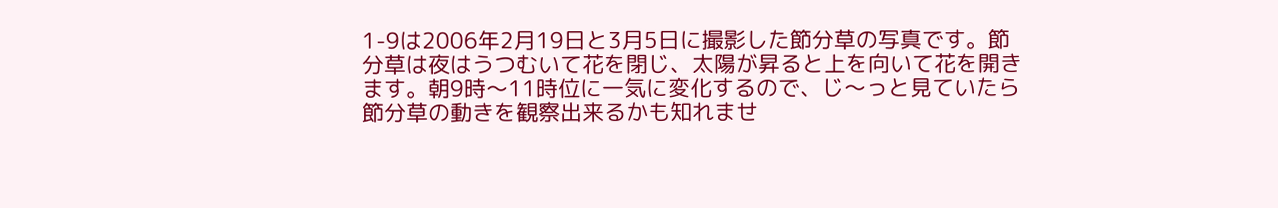1-9は2006年2月19日と3月5日に撮影した節分草の写真です。節分草は夜はうつむいて花を閉じ、太陽が昇ると上を向いて花を開きます。朝9時〜11時位に一気に変化するので、じ〜っと見ていたら節分草の動きを観察出来るかも知れませ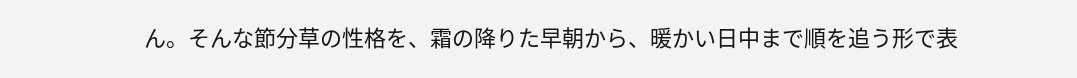ん。そんな節分草の性格を、霜の降りた早朝から、暖かい日中まで順を追う形で表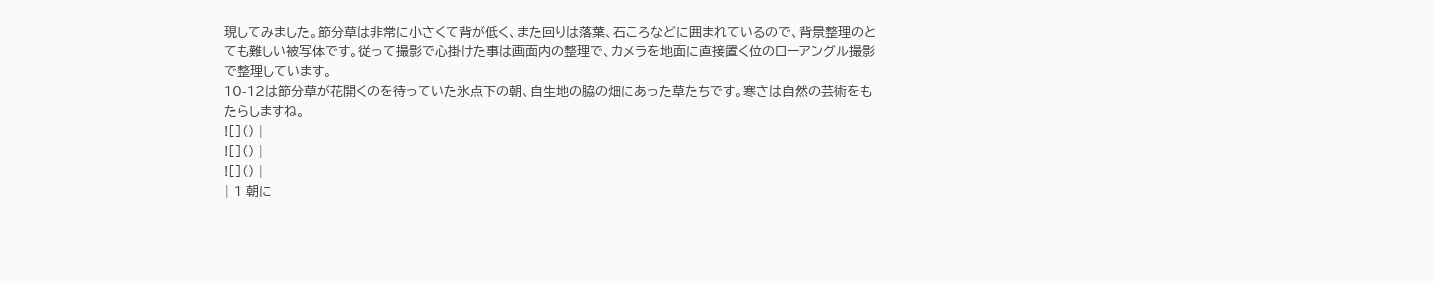現してみました。節分草は非常に小さくて背が低く、また回りは落葉、石ころなどに囲まれているので、背景整理のとても難しい被写体です。従って撮影で心掛けた事は画面内の整理で、カメラを地面に直接置く位のローアングル撮影で整理しています。
10-12は節分草が花開くのを待っていた氷点下の朝、自生地の脇の畑にあった草たちです。寒さは自然の芸術をもたらしますね。
![]() |
![]() |
![]() |
| 1 朝に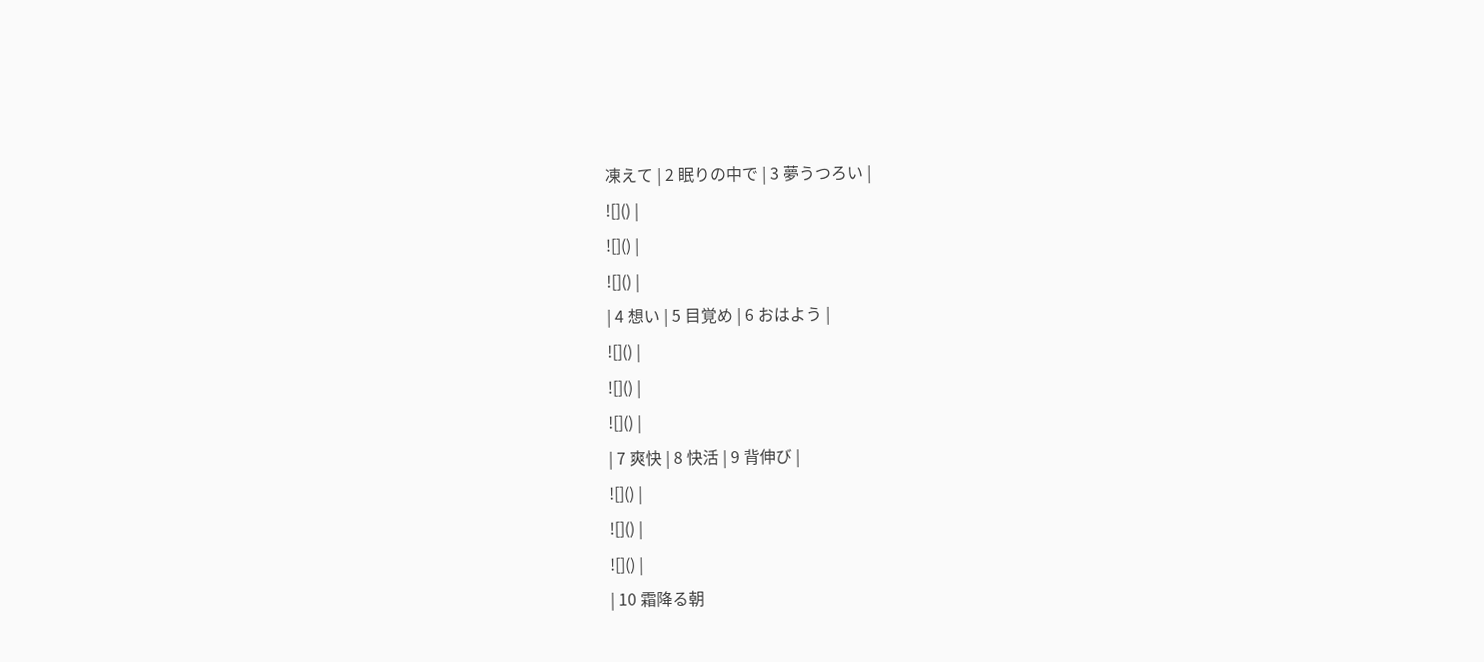凍えて | 2 眠りの中で | 3 夢うつろい |
![]() |
![]() |
![]() |
| 4 想い | 5 目覚め | 6 おはよう |
![]() |
![]() |
![]() |
| 7 爽快 | 8 快活 | 9 背伸び |
![]() |
![]() |
![]() |
| 10 霜降る朝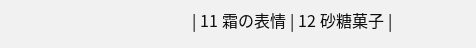| 11 霜の表情 | 12 砂糖菓子 |